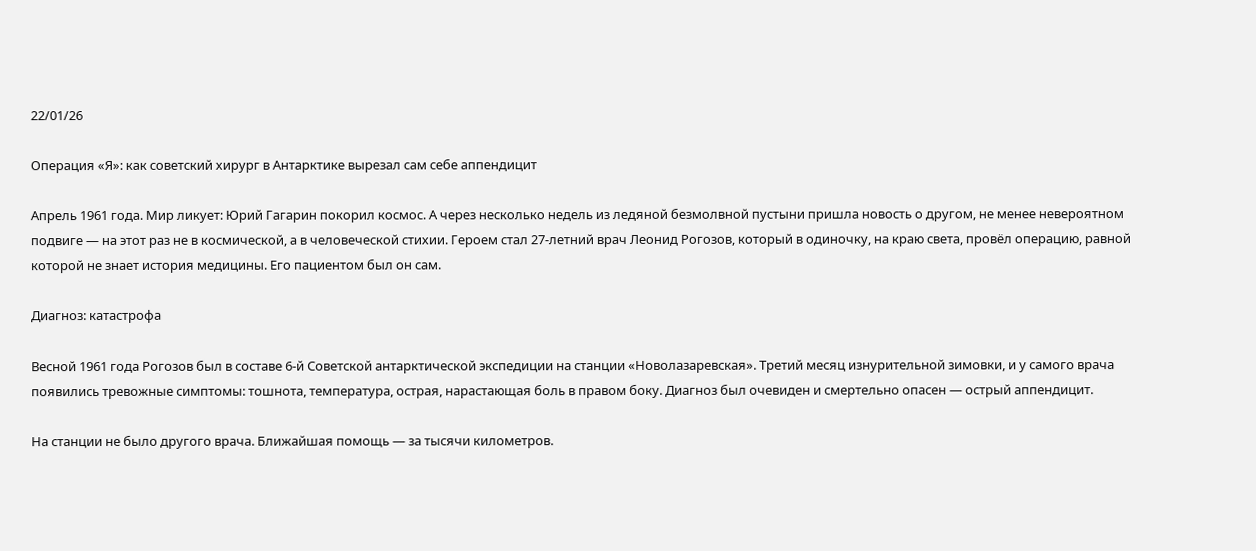22/01/26

Операция «Я»: как советский хирург в Антарктике вырезал сам себе аппендицит

Апрель 1961 года. Мир ликует: Юрий Гагарин покорил космос. А через несколько недель из ледяной безмолвной пустыни пришла новость о другом, не менее невероятном подвиге — на этот раз не в космической, а в человеческой стихии. Героем стал 27-летний врач Леонид Рогозов, который в одиночку, на краю света, провёл операцию, равной которой не знает история медицины. Его пациентом был он сам.

Диагноз: катастрофа

Весной 1961 года Рогозов был в составе 6-й Советской антарктической экспедиции на станции «Новолазаревская». Третий месяц изнурительной зимовки, и у самого врача появились тревожные симптомы: тошнота, температура, острая, нарастающая боль в правом боку. Диагноз был очевиден и смертельно опасен — острый аппендицит.

На станции не было другого врача. Ближайшая помощь — за тысячи километров.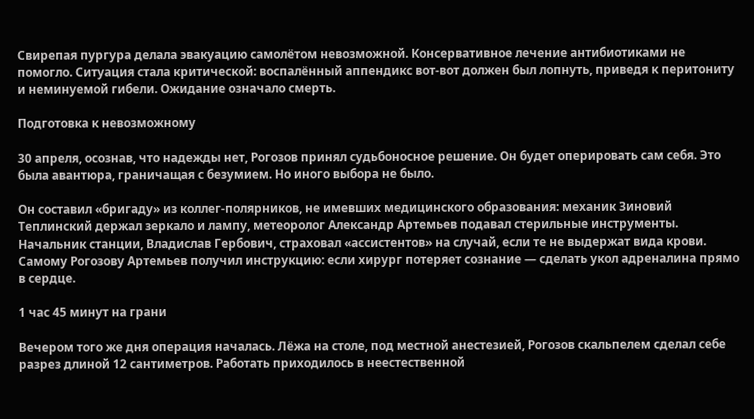Свирепая пургура делала эвакуацию самолётом невозможной. Консервативное лечение антибиотиками не помогло. Ситуация стала критической: воспалённый аппендикс вот-вот должен был лопнуть, приведя к перитониту и неминуемой гибели. Ожидание означало смерть.

Подготовка к невозможному

30 апреля, осознав, что надежды нет, Рогозов принял судьбоносное решение. Он будет оперировать сам себя. Это была авантюра, граничащая с безумием. Но иного выбора не было.

Он составил «бригаду» из коллег-полярников, не имевших медицинского образования: механик Зиновий Теплинский держал зеркало и лампу, метеоролог Александр Артемьев подавал стерильные инструменты. Начальник станции, Владислав Гербович, страховал «ассистентов» на случай, если те не выдержат вида крови. Самому Рогозову Артемьев получил инструкцию: если хирург потеряет сознание — сделать укол адреналина прямо в сердце.

1 час 45 минут на грани

Вечером того же дня операция началась. Лёжа на столе, под местной анестезией, Рогозов скальпелем сделал себе разрез длиной 12 сантиметров. Работать приходилось в неестественной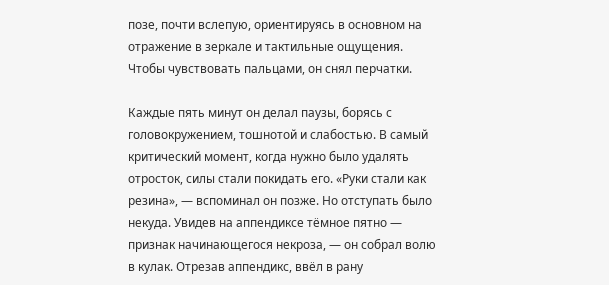позе, почти вслепую, ориентируясь в основном на отражение в зеркале и тактильные ощущения. Чтобы чувствовать пальцами, он снял перчатки.

Каждые пять минут он делал паузы, борясь с головокружением, тошнотой и слабостью. В самый критический момент, когда нужно было удалять отросток, силы стали покидать его. «Руки стали как резина», — вспоминал он позже. Но отступать было некуда. Увидев на аппендиксе тёмное пятно — признак начинающегося некроза, — он собрал волю в кулак. Отрезав аппендикс, ввёл в рану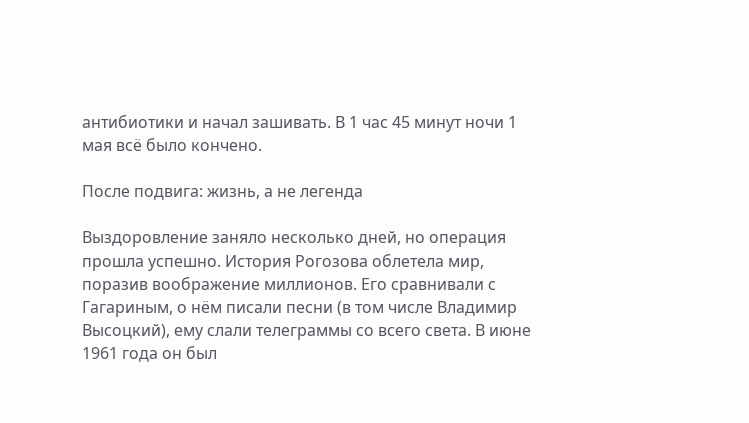антибиотики и начал зашивать. В 1 час 45 минут ночи 1 мая всё было кончено.

После подвига: жизнь, а не легенда

Выздоровление заняло несколько дней, но операция прошла успешно. История Рогозова облетела мир, поразив воображение миллионов. Его сравнивали с Гагариным, о нём писали песни (в том числе Владимир Высоцкий), ему слали телеграммы со всего света. В июне 1961 года он был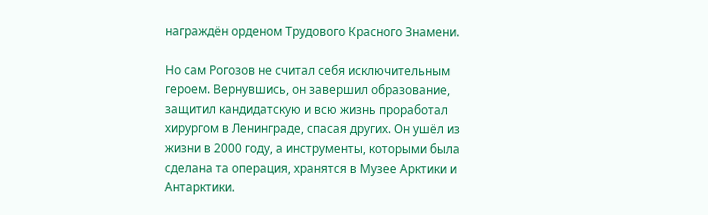награждён орденом Трудового Красного Знамени.

Но сам Рогозов не считал себя исключительным героем. Вернувшись, он завершил образование, защитил кандидатскую и всю жизнь проработал хирургом в Ленинграде, спасая других. Он ушёл из жизни в 2000 году, а инструменты, которыми была сделана та операция, хранятся в Музее Арктики и Антарктики.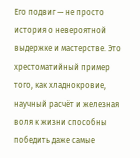Его подвиг — не просто история о невероятной выдержке и мастерстве. Это хрестоматийный пример того, как хладнокровие, научный расчёт и железная воля к жизни способны победить даже самые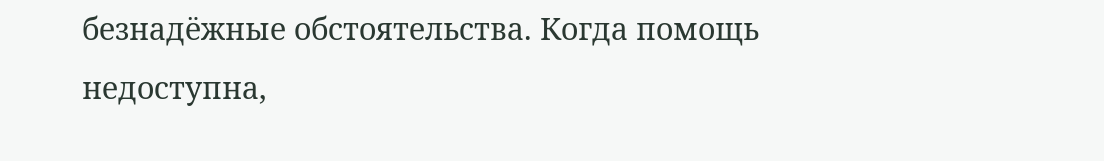безнадёжные обстоятельства. Когда помощь недоступна,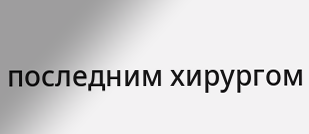последним хирургом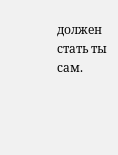должен стать ты сам.